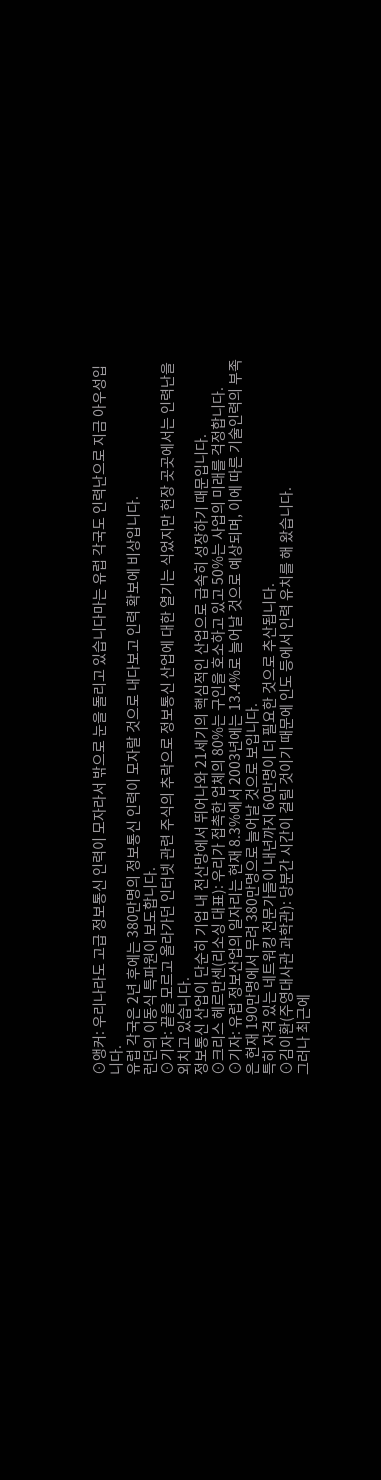⊙앵커: 우리나라도 고급 정보통신 인력이 모자라서 밖으로 눈을 돌리고 있습니다마는 유럽 각국도 인력난으로 지금 아우성입니다.
유럽 각국은 2년 후에는 380만명의 정보통신 인력이 모자랄 것으로 내다보고 인력 확보에 비상입니다.
런던의 이동식 특파원이 보도합니다.
⊙기자: 끝을 모르고 올라가던 인터넷 관련 주식의 추락으로 정보통신 산업에 대한 열기는 식었지만 현장 곳곳에서는 인력난을 외치고 있습니다.
정보통신 산업이 단순히 기업 내 전산망에서 뛰어나와 21세기의 핵심적인 산업으로 급속히 성장하기 때문입니다.
⊙크리스 헤르만센(리소싱 대표): 우리가 접촉한 업체의 80%는 구인을 호소하고 있고 50%는 사업의 미래를 걱정합니다.
⊙기자: 유럽 정보산업의 일자리는 현재 8.3%에서 2003년에는 13.4%로 늘어날 것으로 예상되며, 이에 따른 기술인력의 부족은 현재 190만명에서 무려 380만명으로 늘어날 것으로 보입니다.
특히 자격 있는 네트워킹 전문가들이 내년까지 60만명이 더 필요한 것으로 추산됩니다.
⊙김이환(주영대사관 과학관): 당분간 시간이 걸릴 것이기 때문에 인도 등에서 인력 유치를 해 왔습니다.
그러나 최근에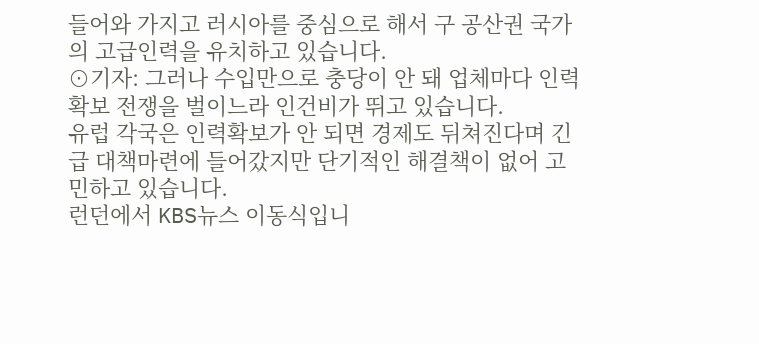들어와 가지고 러시아를 중심으로 해서 구 공산권 국가의 고급인력을 유치하고 있습니다.
⊙기자: 그러나 수입만으로 충당이 안 돼 업체마다 인력 확보 전쟁을 벌이느라 인건비가 뛰고 있습니다.
유럽 각국은 인력확보가 안 되면 경제도 뒤쳐진다며 긴급 대책마련에 들어갔지만 단기적인 해결책이 없어 고민하고 있습니다.
런던에서 KBS뉴스 이동식입니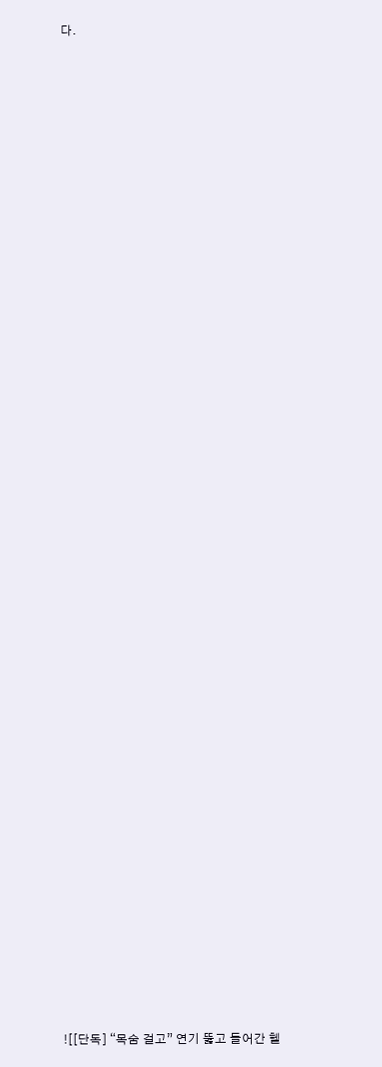다.


















































![[단독] “목숨 걸고” 연기 뚫고 들어간 헬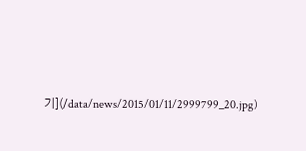기](/data/news/2015/01/11/2999799_20.jpg)